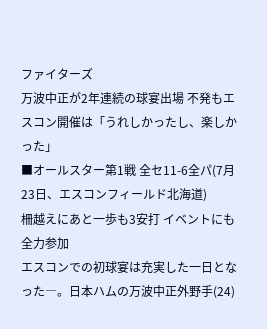ファイターズ
万波中正が2年連続の球宴出場 不発もエスコン開催は「うれしかったし、楽しかった」
■オールスター第1戦 全セ11-6全パ(7月23日、エスコンフィールド北海道)
柵越えにあと一歩も3安打 イベントにも全力参加
エスコンでの初球宴は充実した一日となった―。日本ハムの万波中正外野手(24)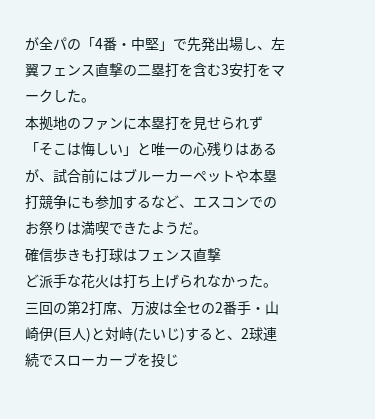が全パの「4番・中堅」で先発出場し、左翼フェンス直撃の二塁打を含む3安打をマークした。
本拠地のファンに本塁打を見せられず「そこは悔しい」と唯一の心残りはあるが、試合前にはブルーカーペットや本塁打競争にも参加するなど、エスコンでのお祭りは満喫できたようだ。
確信歩きも打球はフェンス直撃
ど派手な花火は打ち上げられなかった。三回の第2打席、万波は全セの2番手・山崎伊(巨人)と対峙(たいじ)すると、2球連続でスローカーブを投じ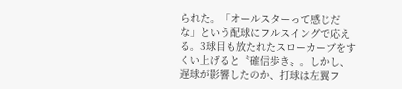られた。「オールスターって感じだな」という配球にフルスイングで応える。3球目も放たれたスローカーブをすくい上げると〝確信歩き〟。しかし、遅球が影響したのか、打球は左翼フ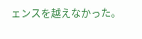ェンスを越えなかった。